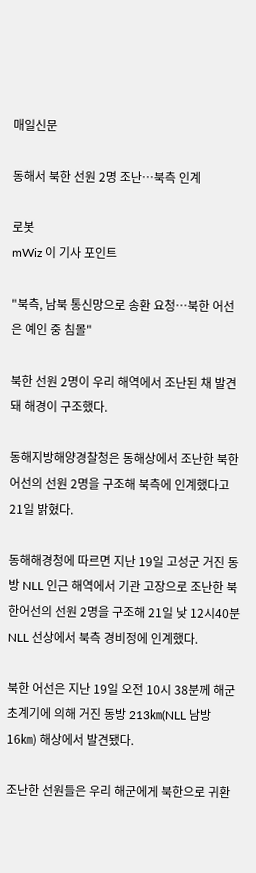매일신문

동해서 북한 선원 2명 조난…북측 인계

로봇
mWiz 이 기사 포인트

"북측, 남북 통신망으로 송환 요청…북한 어선은 예인 중 침몰"

북한 선원 2명이 우리 해역에서 조난된 채 발견돼 해경이 구조했다.

동해지방해양경찰청은 동해상에서 조난한 북한 어선의 선원 2명을 구조해 북측에 인계했다고 21일 밝혔다.

동해해경청에 따르면 지난 19일 고성군 거진 동방 NLL 인근 해역에서 기관 고장으로 조난한 북한어선의 선원 2명을 구조해 21일 낮 12시40분 NLL 선상에서 북측 경비정에 인계했다.

북한 어선은 지난 19일 오전 10시 38분께 해군 초계기에 의해 거진 동방 213㎞(NLL 남방 16㎞) 해상에서 발견됐다.

조난한 선원들은 우리 해군에게 북한으로 귀환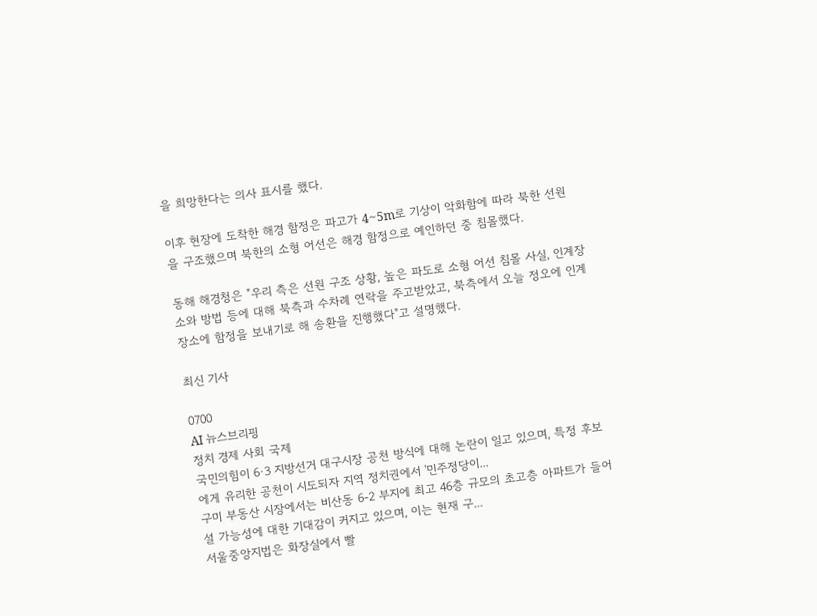을 희망한다는 의사 표시를 했다.

이후 현장에 도착한 해경 함정은 파고가 4∼5m로 기상이 악화함에 따라 북한 선원을 구조했으며 북한의 소형 어선은 해경 함정으로 예인하던 중 침몰했다.

동해 해경청은 "우리 측은 선원 구조 상황, 높은 파도로 소형 어선 침몰 사실, 인계장소와 방법 등에 대해 북측과 수차례 연락을 주고받았고, 북측에서 오늘 정오에 인계 장소에 함정을 보내기로 해 송환을 진행했다"고 설명했다.

최신 기사

0700
AI 뉴스브리핑
정치 경제 사회 국제
국민의힘이 6·3 지방선거 대구시장 공천 방식에 대해 논란이 일고 있으며, 특정 후보에게 유리한 공천이 시도되자 지역 정치권에서 '민주정당이...
구미 부동산 시장에서는 비산동 6-2 부지에 최고 46층 규모의 초고층 아파트가 들어설 가능성에 대한 기대감이 커지고 있으며, 이는 현재 구...
서울중앙지법은 화장실에서 빨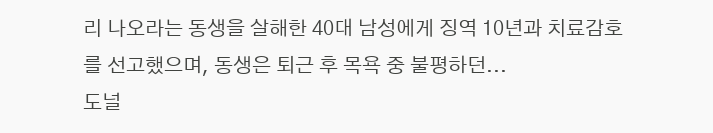리 나오라는 동생을 살해한 40대 남성에게 징역 10년과 치료감호를 선고했으며, 동생은 퇴근 후 목욕 중 불평하던...
도널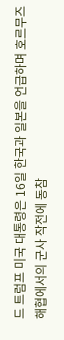드 트럼프 미국 대통령은 16일 한국과 일본을 언급하며 호르무즈 해협에서의 군사 작전에 동참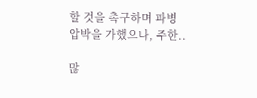할 것을 촉구하며 파병 압박을 가했으나, 주한..

많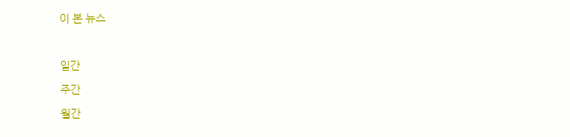이 본 뉴스

일간
주간
월간